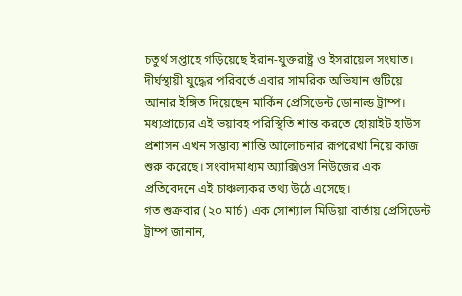চতুর্থ সপ্তাহে গড়িয়েছে ইরান-যুক্তরাষ্ট্র ও ইসরায়েল সংঘাত। দীর্ঘস্থায়ী যুদ্ধের পরিবর্তে এবার সামরিক অভিযান গুটিয়ে আনার ইঙ্গিত দিয়েছেন মার্কিন প্রেসিডেন্ট ডোনাল্ড ট্রাম্প। মধ্যপ্রাচ্যের এই ভয়াবহ পরিস্থিতি শান্ত করতে হোয়াইট হাউস প্রশাসন এখন সম্ভাব্য শান্তি আলোচনার রূপরেখা নিয়ে কাজ শুরু করেছে। সংবাদমাধ্যম অ্যাক্সিওস নিউজের এক প্রতিবেদনে এই চাঞ্চল্যকর তথ্য উঠে এসেছে।
গত শুক্রবার (২০ মার্চ) এক সোশ্যাল মিডিয়া বার্তায় প্রেসিডেন্ট ট্রাম্প জানান,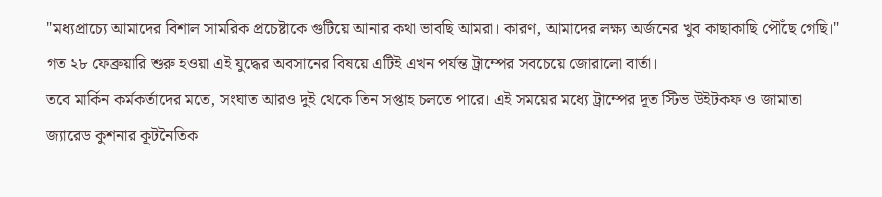"মধ্যপ্রাচ্যে আমাদের বিশাল সামরিক প্রচেষ্টাকে গুটিয়ে আনার কথা ভাবছি আমরা। কারণ, আমাদের লক্ষ্য অর্জনের খুব কাছাকাছি পৌঁছে গেছি।" গত ২৮ ফেব্রুয়ারি শুরু হওয়া এই যুদ্ধের অবসানের বিষয়ে এটিই এখন পর্যন্ত ট্রাম্পের সবচেয়ে জোরালো বার্তা।
তবে মার্কিন কর্মকর্তাদের মতে, সংঘাত আরও দুই থেকে তিন সপ্তাহ চলতে পারে। এই সময়ের মধ্যে ট্রাম্পের দূত স্টিভ উইটকফ ও জামাতা জ্যারেড কুশনার কূটনৈতিক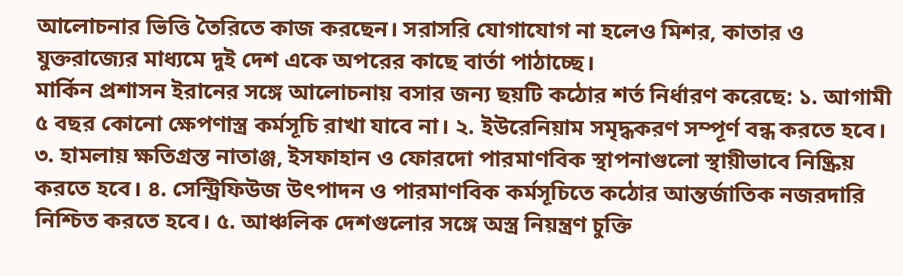আলোচনার ভিত্তি তৈরিতে কাজ করছেন। সরাসরি যোগাযোগ না হলেও মিশর, কাতার ও যুক্তরাজ্যের মাধ্যমে দুই দেশ একে অপরের কাছে বার্তা পাঠাচ্ছে।
মার্কিন প্রশাসন ইরানের সঙ্গে আলোচনায় বসার জন্য ছয়টি কঠোর শর্ত নির্ধারণ করেছে: ১. আগামী ৫ বছর কোনো ক্ষেপণাস্ত্র কর্মসূচি রাখা যাবে না। ২. ইউরেনিয়াম সমৃদ্ধকরণ সম্পূর্ণ বন্ধ করতে হবে। ৩. হামলায় ক্ষতিগ্রস্ত নাতাঞ্জ, ইসফাহান ও ফোরদো পারমাণবিক স্থাপনাগুলো স্থায়ীভাবে নিষ্ক্রিয় করতে হবে। ৪. সেন্ট্রিফিউজ উৎপাদন ও পারমাণবিক কর্মসূচিতে কঠোর আন্তর্জাতিক নজরদারি নিশ্চিত করতে হবে। ৫. আঞ্চলিক দেশগুলোর সঙ্গে অস্ত্র নিয়ন্ত্রণ চুক্তি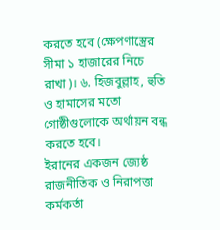করতে হবে (ক্ষেপণাস্ত্রের
সীমা ১ হাজারের নিচে রাখা)। ৬. হিজবুল্লাহ, হুতি ও হামাসের মতো গোষ্ঠীগুলোকে অর্থায়ন বন্ধ করতে হবে।
ইরানের একজন জ্যেষ্ঠ রাজনীতিক ও নিরাপত্তা কর্মকর্তা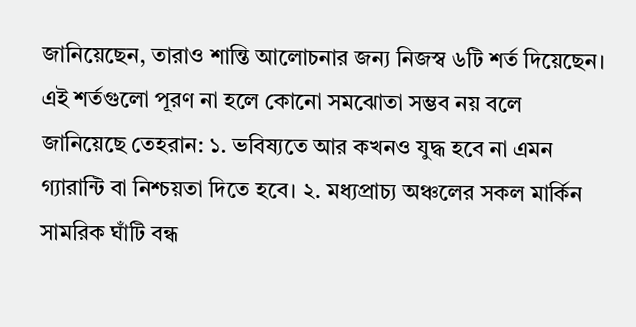জানিয়েছেন, তারাও শান্তি আলোচনার জন্য নিজস্ব ৬টি শর্ত দিয়েছেন। এই শর্তগুলো পূরণ না হলে কোনো সমঝোতা সম্ভব নয় বলে জানিয়েছে তেহরান: ১. ভবিষ্যতে আর কখনও যুদ্ধ হবে না এমন গ্যারান্টি বা নিশ্চয়তা দিতে হবে। ২. মধ্যপ্রাচ্য অঞ্চলের সকল মার্কিন সামরিক ঘাঁটি বন্ধ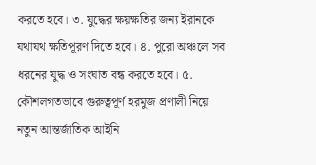করতে হবে। ৩. যুদ্ধের ক্ষয়ক্ষতির জন্য ইরানকে যথাযথ ক্ষতিপূরণ দিতে হবে। ৪. পুরো অঞ্চলে সব ধরনের যুদ্ধ ও সংঘাত বন্ধ করতে হবে। ৫. কৌশলগতভাবে গুরুত্বপূর্ণ হরমুজ প্রণালী নিয়ে নতুন আন্তর্জাতিক আইনি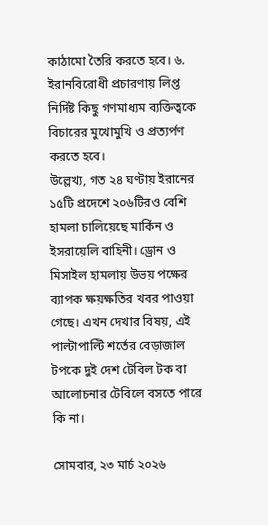কাঠামো তৈরি করতে হবে। ৬. ইরানবিরোধী প্রচারণায় লিপ্ত নির্দিষ্ট কিছু গণমাধ্যম ব্যক্তিত্বকে বিচারের মুখোমুখি ও প্রত্যর্পণ করতে হবে।
উল্লেখ্য, গত ২৪ ঘণ্টায় ইরানের ১৫টি প্রদেশে ২০৬টিরও বেশি হামলা চালিয়েছে মার্কিন ও ইসরায়েলি বাহিনী। ড্রোন ও মিসাইল হামলায় উভয় পক্ষের ব্যাপক ক্ষয়ক্ষতির খবর পাওয়া গেছে। এখন দেখার বিষয়, এই পাল্টাপাল্টি শর্তের বেড়াজাল টপকে দুই দেশ টেবিল টক বা আলোচনার টেবিলে বসতে পারে কি না।

সোমবার, ২৩ মার্চ ২০২৬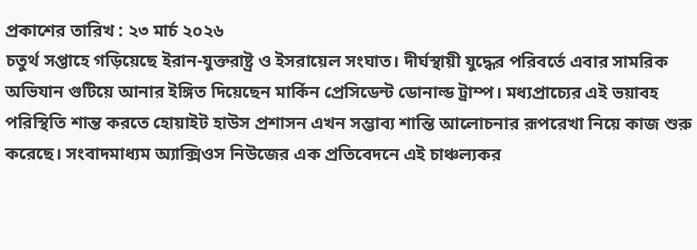প্রকাশের তারিখ : ২৩ মার্চ ২০২৬
চতুর্থ সপ্তাহে গড়িয়েছে ইরান-যুক্তরাষ্ট্র ও ইসরায়েল সংঘাত। দীর্ঘস্থায়ী যুদ্ধের পরিবর্তে এবার সামরিক অভিযান গুটিয়ে আনার ইঙ্গিত দিয়েছেন মার্কিন প্রেসিডেন্ট ডোনাল্ড ট্রাম্প। মধ্যপ্রাচ্যের এই ভয়াবহ পরিস্থিতি শান্ত করতে হোয়াইট হাউস প্রশাসন এখন সম্ভাব্য শান্তি আলোচনার রূপরেখা নিয়ে কাজ শুরু করেছে। সংবাদমাধ্যম অ্যাক্সিওস নিউজের এক প্রতিবেদনে এই চাঞ্চল্যকর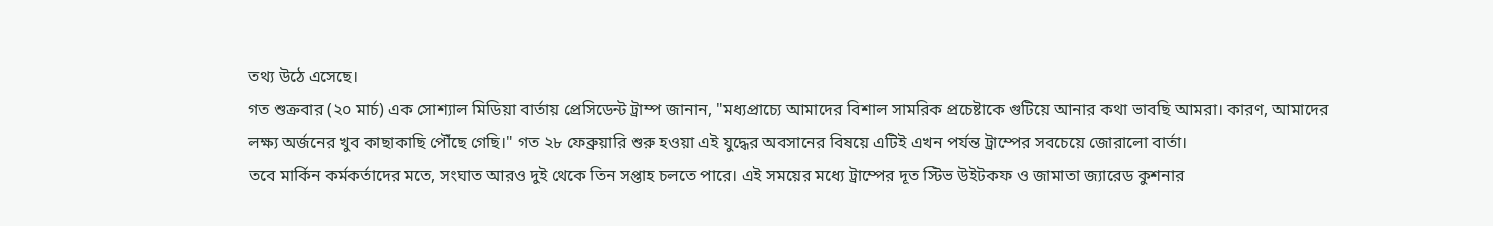তথ্য উঠে এসেছে।
গত শুক্রবার (২০ মার্চ) এক সোশ্যাল মিডিয়া বার্তায় প্রেসিডেন্ট ট্রাম্প জানান, "মধ্যপ্রাচ্যে আমাদের বিশাল সামরিক প্রচেষ্টাকে গুটিয়ে আনার কথা ভাবছি আমরা। কারণ, আমাদের লক্ষ্য অর্জনের খুব কাছাকাছি পৌঁছে গেছি।" গত ২৮ ফেব্রুয়ারি শুরু হওয়া এই যুদ্ধের অবসানের বিষয়ে এটিই এখন পর্যন্ত ট্রাম্পের সবচেয়ে জোরালো বার্তা।
তবে মার্কিন কর্মকর্তাদের মতে, সংঘাত আরও দুই থেকে তিন সপ্তাহ চলতে পারে। এই সময়ের মধ্যে ট্রাম্পের দূত স্টিভ উইটকফ ও জামাতা জ্যারেড কুশনার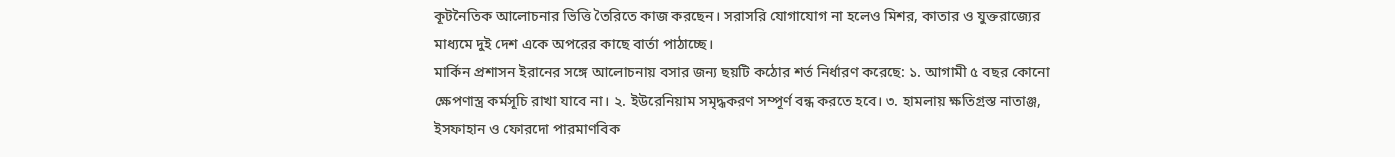কূটনৈতিক আলোচনার ভিত্তি তৈরিতে কাজ করছেন। সরাসরি যোগাযোগ না হলেও মিশর, কাতার ও যুক্তরাজ্যের মাধ্যমে দুই দেশ একে অপরের কাছে বার্তা পাঠাচ্ছে।
মার্কিন প্রশাসন ইরানের সঙ্গে আলোচনায় বসার জন্য ছয়টি কঠোর শর্ত নির্ধারণ করেছে: ১. আগামী ৫ বছর কোনো ক্ষেপণাস্ত্র কর্মসূচি রাখা যাবে না। ২. ইউরেনিয়াম সমৃদ্ধকরণ সম্পূর্ণ বন্ধ করতে হবে। ৩. হামলায় ক্ষতিগ্রস্ত নাতাঞ্জ, ইসফাহান ও ফোরদো পারমাণবিক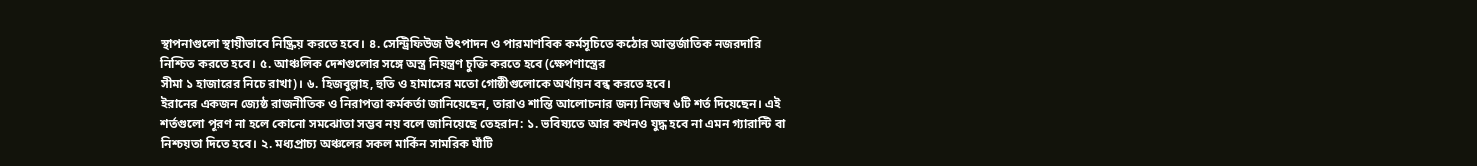স্থাপনাগুলো স্থায়ীভাবে নিষ্ক্রিয় করতে হবে। ৪. সেন্ট্রিফিউজ উৎপাদন ও পারমাণবিক কর্মসূচিতে কঠোর আন্তর্জাতিক নজরদারি নিশ্চিত করতে হবে। ৫. আঞ্চলিক দেশগুলোর সঙ্গে অস্ত্র নিয়ন্ত্রণ চুক্তি করতে হবে (ক্ষেপণাস্ত্রের
সীমা ১ হাজারের নিচে রাখা)। ৬. হিজবুল্লাহ, হুতি ও হামাসের মতো গোষ্ঠীগুলোকে অর্থায়ন বন্ধ করতে হবে।
ইরানের একজন জ্যেষ্ঠ রাজনীতিক ও নিরাপত্তা কর্মকর্তা জানিয়েছেন, তারাও শান্তি আলোচনার জন্য নিজস্ব ৬টি শর্ত দিয়েছেন। এই শর্তগুলো পূরণ না হলে কোনো সমঝোতা সম্ভব নয় বলে জানিয়েছে তেহরান: ১. ভবিষ্যতে আর কখনও যুদ্ধ হবে না এমন গ্যারান্টি বা নিশ্চয়তা দিতে হবে। ২. মধ্যপ্রাচ্য অঞ্চলের সকল মার্কিন সামরিক ঘাঁটি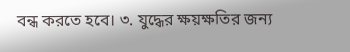বন্ধ করতে হবে। ৩. যুদ্ধের ক্ষয়ক্ষতির জন্য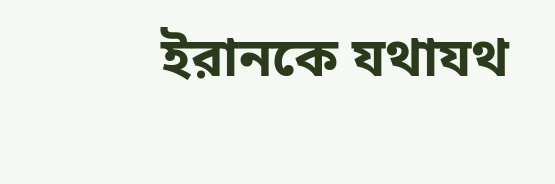ইরানকে যথাযথ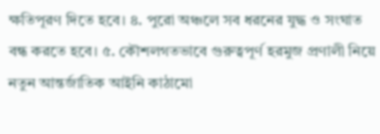ক্ষতিপূরণ দিতে হবে। ৪. পুরো অঞ্চলে সব ধরনের যুদ্ধ ও সংঘাত বন্ধ করতে হবে। ৫. কৌশলগতভাবে গুরুত্বপূর্ণ হরমুজ প্রণালী নিয়ে নতুন আন্তর্জাতিক আইনি কাঠামো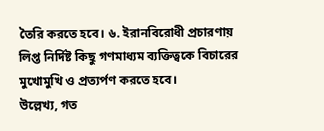তৈরি করতে হবে। ৬. ইরানবিরোধী প্রচারণায় লিপ্ত নির্দিষ্ট কিছু গণমাধ্যম ব্যক্তিত্বকে বিচারের মুখোমুখি ও প্রত্যর্পণ করতে হবে।
উল্লেখ্য, গত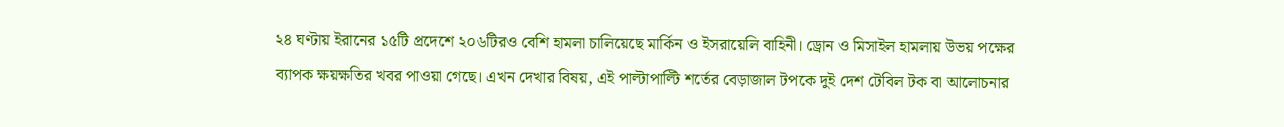২৪ ঘণ্টায় ইরানের ১৫টি প্রদেশে ২০৬টিরও বেশি হামলা চালিয়েছে মার্কিন ও ইসরায়েলি বাহিনী। ড্রোন ও মিসাইল হামলায় উভয় পক্ষের ব্যাপক ক্ষয়ক্ষতির খবর পাওয়া গেছে। এখন দেখার বিষয়, এই পাল্টাপাল্টি শর্তের বেড়াজাল টপকে দুই দেশ টেবিল টক বা আলোচনার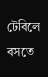টেবিলে বসতে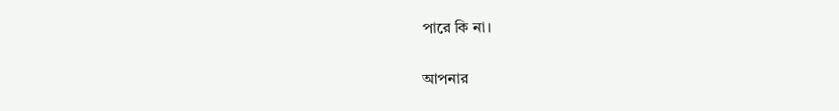পারে কি না।

আপনার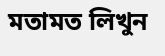মতামত লিখুন